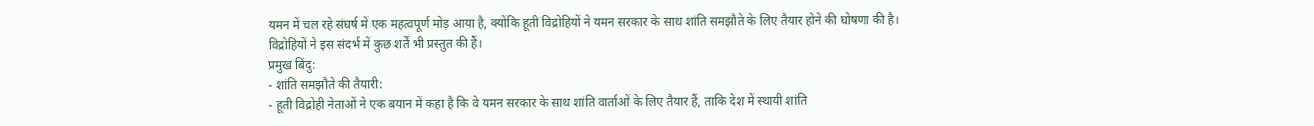यमन में चल रहे संघर्ष में एक महत्वपूर्ण मोड़ आया है, क्योंकि हूती विद्रोहियों ने यमन सरकार के साथ शांति समझौते के लिए तैयार होने की घोषणा की है। विद्रोहियों ने इस संदर्भ में कुछ शर्तें भी प्रस्तुत की हैं।
प्रमुख बिंदु:
- शांति समझौते की तैयारी:
- हूती विद्रोही नेताओं ने एक बयान में कहा है कि वे यमन सरकार के साथ शांति वार्ताओं के लिए तैयार हैं, ताकि देश में स्थायी शांति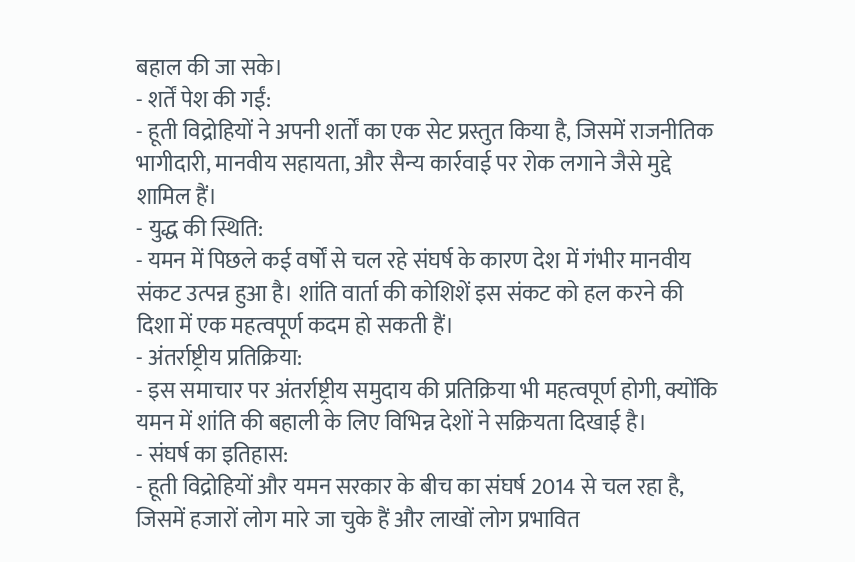बहाल की जा सके।
- शर्तें पेश की गईं:
- हूती विद्रोहियों ने अपनी शर्तों का एक सेट प्रस्तुत किया है, जिसमें राजनीतिक भागीदारी, मानवीय सहायता, और सैन्य कार्रवाई पर रोक लगाने जैसे मुद्दे शामिल हैं।
- युद्ध की स्थिति:
- यमन में पिछले कई वर्षों से चल रहे संघर्ष के कारण देश में गंभीर मानवीय संकट उत्पन्न हुआ है। शांति वार्ता की कोशिशें इस संकट को हल करने की दिशा में एक महत्वपूर्ण कदम हो सकती हैं।
- अंतर्राष्ट्रीय प्रतिक्रिया:
- इस समाचार पर अंतर्राष्ट्रीय समुदाय की प्रतिक्रिया भी महत्वपूर्ण होगी, क्योंकि यमन में शांति की बहाली के लिए विभिन्न देशों ने सक्रियता दिखाई है।
- संघर्ष का इतिहास:
- हूती विद्रोहियों और यमन सरकार के बीच का संघर्ष 2014 से चल रहा है, जिसमें हजारों लोग मारे जा चुके हैं और लाखों लोग प्रभावित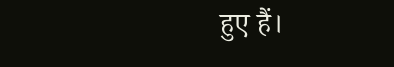हुए हैं।